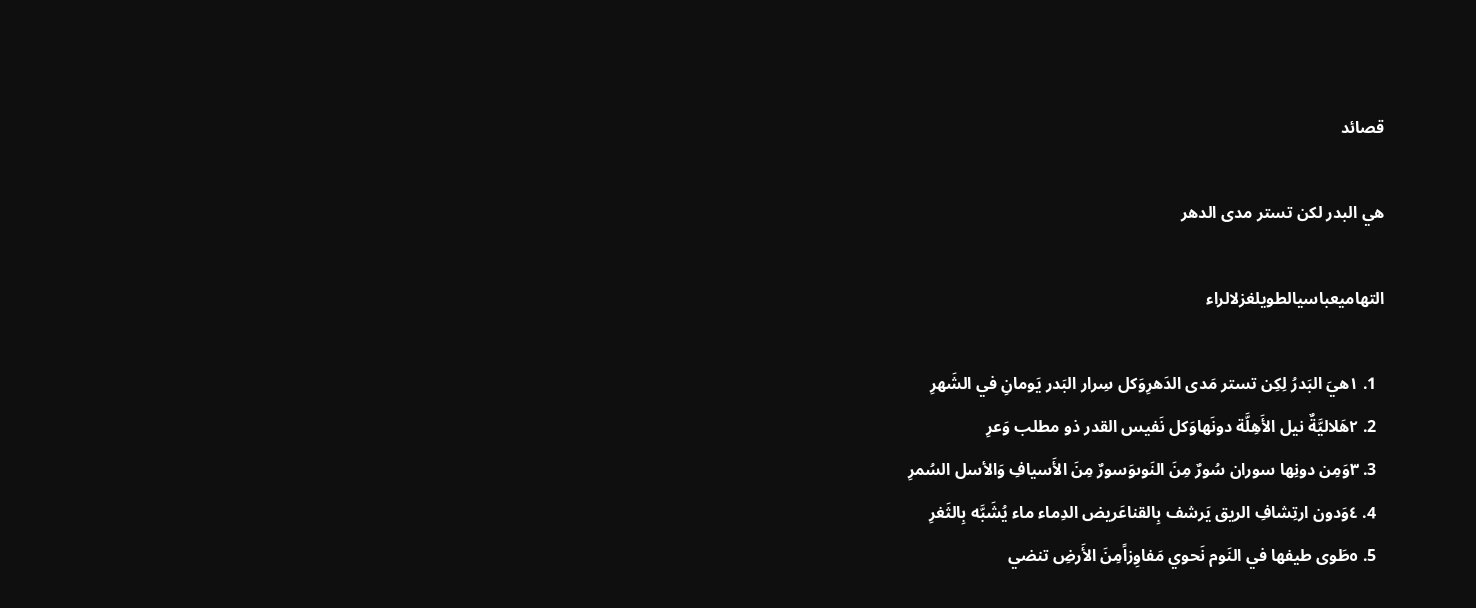قصائد

هي البدر لكن تستر مدى الدهر

التهاميعباسيالطويلغزلالراء

  1. ١هيَ البَدرُ لِكِن تستر مَدى الدَهرِوَكل سِرار البَدر يَومانِ في الشَهرِ
  2. ٢هَلاليَّةٌ نيل الأَهِلَّة دونَهاوَكل نَفيس القدر ذو مطلب وَعرِ
  3. ٣وَمِن دونِها سوران سُورٌ مِنَ النَوىوَسورٌ مِنَ الأَسيافِ وَالأسل السُمرِ
  4. ٤وَدون ارتِشافِ الريق يَرشف بِالقناعَريض الدِماء ماء يُشَبَّه بِالثَغرِ
  5. ٥طَوى طيفها في النَوم نَحوي مَفاوِزاًمِنَ الأَرضِ تنضي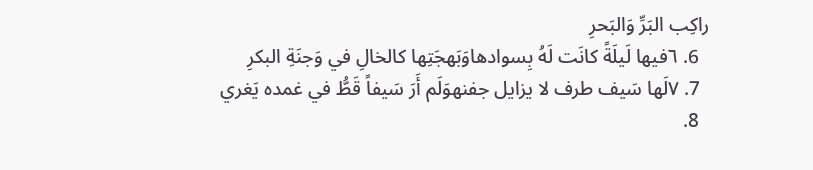راكِب البَرِّ وَالبَحرِ
  6. ٦فيها لَيلَةً كانَت لَهُ بِسوادهاوَبَهجَتِها كالخالِ في وَجنَةِ البكرِ
  7. ٧لَها سَيف طرف لا يزايل جفنهوَلَم أَرَ سَيفاً قَطُّ في غمده يَغري
  8.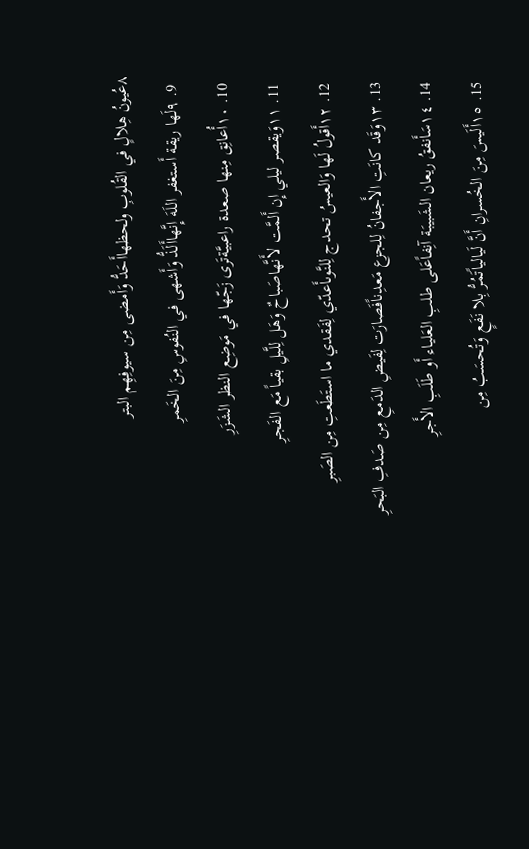٨عُيونُ هِلالٍ في القُلوبِ ولحظهاأَحَدُّ وَأَمضى مِن سيوفِهِم البتر
  9. ٩لَها ريقة أَستغفر اللَهَ إِنَّهاأَلَذُّ وَأَشهى في النُفوسِ مِنَ الخَمرِ
  10. ١٠أُعانِق مِنها صعدة راعبيَّةتَرى زَجّها في مَوضِع النظر الشَزَرِ
  11. ١١وَيقصر ليلي إِن أَلمَّت لأَنَّهاصَباحٌ وَهَل لِلَّيلِ بقياً مَع الفَجرِ
  12. ١٢أَقولُ لَها وَالعيسُ تحدج لِلنَّوىأَعدّي لِفَقدي ما استَطَعتِ مِن الصَبرِ
  13. ١٣وَقَد كانَتِ الأَجفانُ لِلجزع مَعدِناًفَصارَت لِفَيضِ الدَمعِ مِن صَدفِ البَحرِ
  14. ١٤سَأَنفقُ ريعان الشَبيبَة آنِفاًعَلى طلبِ العَلياء أَو طَلَبِ الأَجرِ
  15. ١٥أَلَيسَ مِنَ الخُسرانِ أَنَّ لَيالياًتَمُرُّ بِلا نَفَعٍ وَتُحسَبُ مِن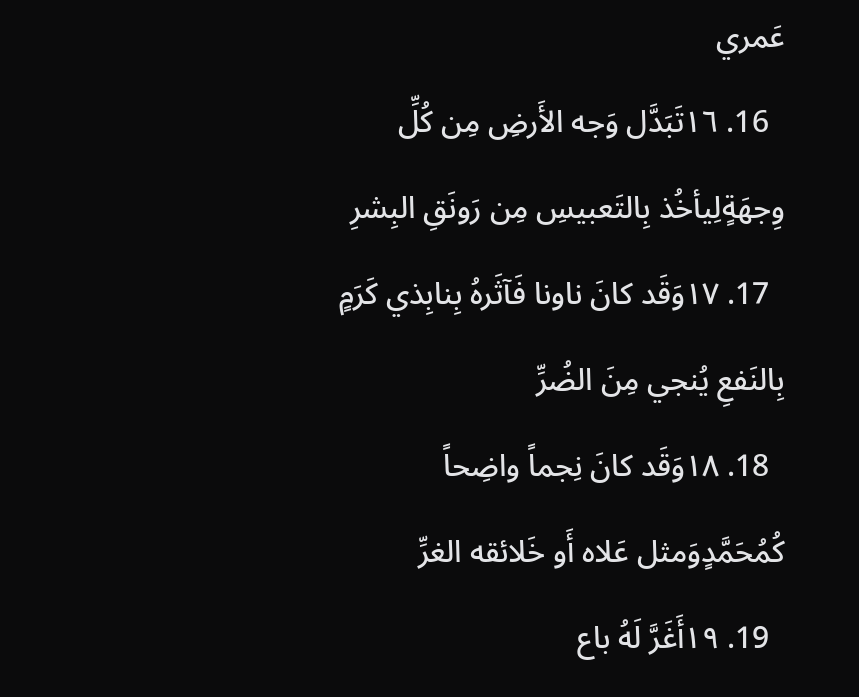عَمري
  16. ١٦تَبَدَّل وَجه الأَرضِ مِن كُلِّ وِجهَةٍلِيأخُذ بِالتَعبيسِ مِن رَونَقِ البِشرِ
  17. ١٧وَقَد كانَ ناونا فَآثَرهُ بِنابِذي كَرَمٍ بِالنَفعِ يُنجي مِنَ الضُرِّ
  18. ١٨وَقَد كانَ نِجماً واضِحاً كُمُحَمَّدٍوَمثل عَلاه أَو خَلائقه الغرِّ
  19. ١٩أَغَرَّ لَهُ باع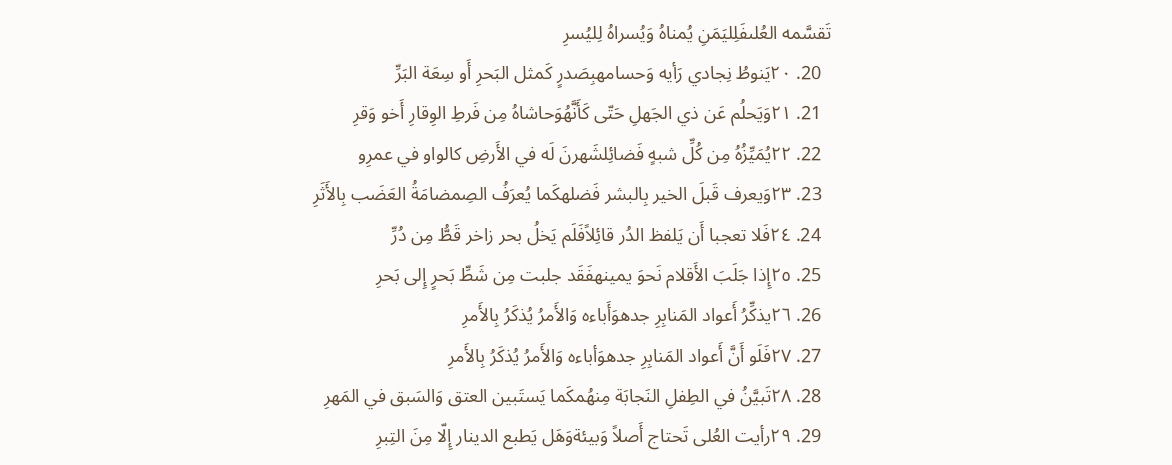تَقسَّمه العُلىفَلِليَمَنِ يُمناهُ وَيُسراهُ لِليُسرِ
  20. ٢٠يَنوطُ نِجادي رَأيه وَحسامهبِصَدرٍ كَمثل البَحرِ أَو سِعَة البَرِّ
  21. ٢١وَيَحلُم عَن ذي الجَهلِ حَتّى كَأَنَّهُوَحاشاهُ مِن فَرطِ الوِقارِ أَخو وَقرِ
  22. ٢٢يُمَيِّزُهُ مِن كُلِّ شبهٍ فَضائِلشَهرنَ لَه في الأَرضِ كالواو في عمرِو
  23. ٢٣وَيعرف قَبلَ الخير بِالبشر فَضلهكَما يُعرَفُ الصِمضامَةُ العَضَب بِالأَثَرِ
  24. ٢٤فَلا تعجبا أَن يَلفظ الدُر قائِلاًفَلَم يَخلُ بحر زاخر قَطُّ مِن دُرِّ
  25. ٢٥إِذا جَلَبَ الأَقلام نَحوَ يمينهفَقَد جلبت مِن شَطِّ بَحرٍ إِلى بَحرِ
  26. ٢٦يذكِّرُ أَعواد المَنابِرِ جدهوَأَباءه وَالأَمرُ يُذكَرُ بِالأَمرِ
  27. ٢٧فَلَو أَنَّ أَعواد المَنابِرِ جدهوَأباءه وَالأَمرُ يُذكَرُ بِالأَمرِ
  28. ٢٨تَبيَّنُ في الطِفلِ النَجابَة مِنهُمكَما يَستَبين العتق وَالسَبق في المَهرِ
  29. ٢٩رأيت العُلى تَحتاج أَصلاً وَبيئةوَهَل يَطبع الدينار إِلّا مِنَ التِبرِ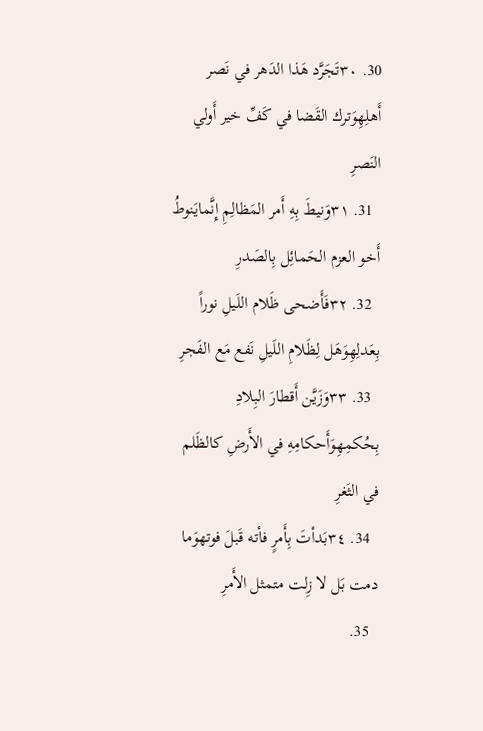30. ٣٠تَجَرَّد هَذا الدَهر في نَصر أَهلِهِوَترك القَضا في كَفِّ خير أَولي النَصرِ
  31. ٣١وَنيطَ بِهِ أَمر المَظالِمِ إِنَّمايَنوطُ أَخو العزم الحَمائِل بِالصَدرِ
  32. ٣٢فَأَضحى ظَلام اللَيلِ نوراً بِعَدلِهِوَهَل لِظَلامِ اللَيلِ نَفع مَع الفَجرِ
  33. ٣٣وَزَيَّن أَقطارَ البِلادِ بِحُكمِهِوَأَحكامِهِ في الأَرضِ كالظَلم في الثَغرِ
  34. ٣٤بَدأتَ بِأَمرٍ فأته قَبلَ فوتهوَما دمت بَل لا زِلت متمثل الأَمرِ
  35.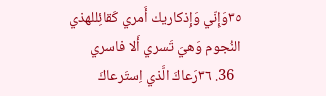٣٥وَإِنّي وَإِذكاريك أَمري كَقائِللهذي النُجوم وَهيَ تَسري أَلا فاسري
  36. ٣٦رَعاكَ الَّذي اِستَرعاكَ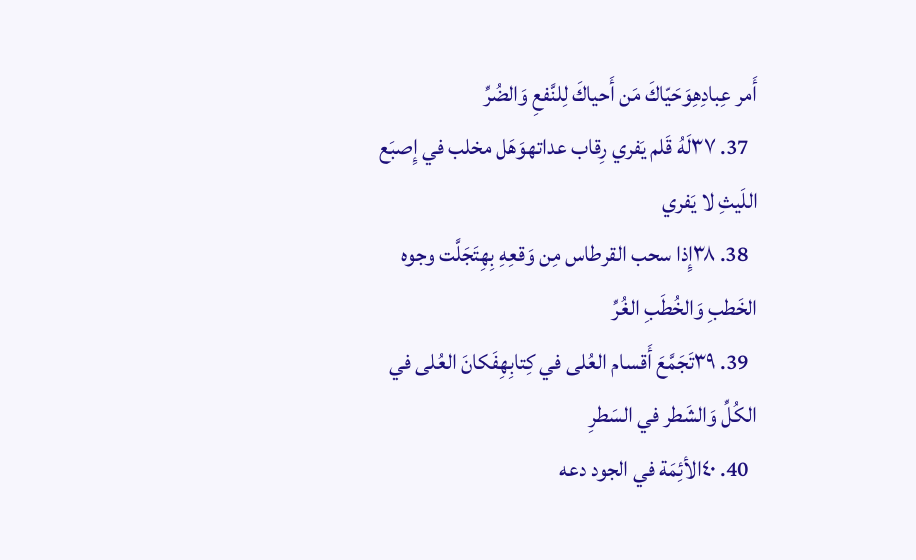أَمر عِبادِهِوَحَيّاكَ مَن أَحياكَ لِلنَّفعِ وَالضُرِّ
  37. ٣٧لَهُ قَلم يَفري رِقاب عداتهوَهَل مخلب في إِصبَع اللَيثِ لا يَفري
  38. ٣٨إِذا سحب القرطاس مِن وَقعِهِ بِهِتَجَلَّت وجوه الخَطبِ وَالخُطَبِ الغُرِّ
  39. ٣٩تَجَمَّعَ أَقسام العُلى في كِتابِهِفَكانَ العُلى في الكُلِّ وَالشَطر في السَطرِ
  40. ٤٠الأئِمَة في الجود دعه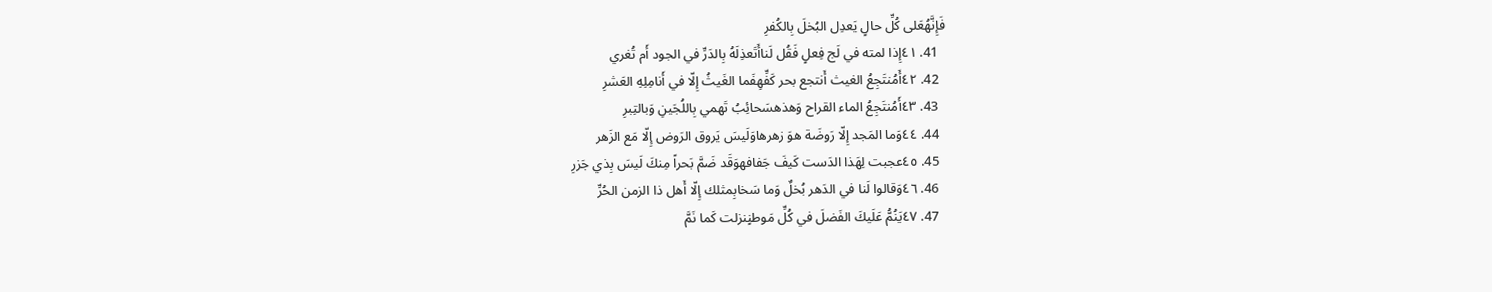فَإِنَّهُعَلى كُلِّ حالٍ يَعدِل البُخلَ بِالكُفرِ
  41. ٤١إِذا لمته في لَج فِعلٍ فَقُل لَناأَتَعذِلَهُ بِالدَرِّ في الجود أَم تُغري
  42. ٤٢أَمُنتَجِعُ الغيث أَنتجع بحر كَفِّهِفَما الغَيثُ إِلّا في أَنامِلِهِ العَشرِ
  43. ٤٣أَمُنتَجِعُ الماء القراح وَهذهسَحائِبُ تَهمي بِاللُجَينِ وَبالتِبرِ
  44. ٤٤وَما المَجد إِلّا رَوضَة هوَ زهرهاوَلَيسَ يَروق الرَوض إِلّا مَع الزَهر
  45. ٤٥عجبت لِهَذا الدَست كَيفَ جَفافهوَقَد ضَمَّ بَحراً مِنكَ لَيسَ بِذي جَزرِ
  46. ٤٦وَقالوا لَنا في الدَهر بُخلٌ وَما سَخابِمثلك إِلّا أَهل ذا الزمن الحُرِّ
  47. ٤٧يَنُمُّ عَلَيكَ الفَضلَ في كُلِّ مَوطنٍنزلت كَما نَمَّ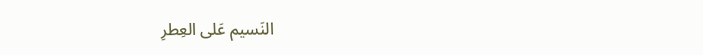النَسيم عَلى العِطرِ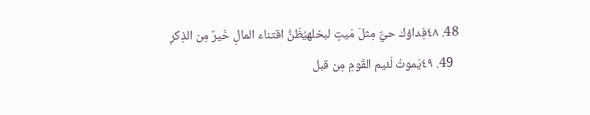48. ٤٨فِداؤك حيٌّ مِثلَ مَيتٍ لبخلهيُظَنُّ اقتناء المالِ خَيرٌ مِن الذِكرِ
  49. ٤٩يَموتُ لَئيم القَومِ مِن قبل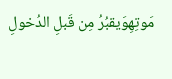مَوتِهِوَيقبُرُ مِن قَبلِ الدُخولِ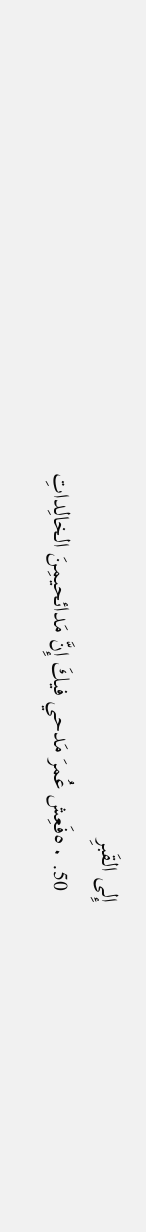إِلى القَبرِ
  50. ٥٠فَعِش عُمرَ مَدحي فيكَ إِنَّ مَدائحيمِنَ الخالِداتِ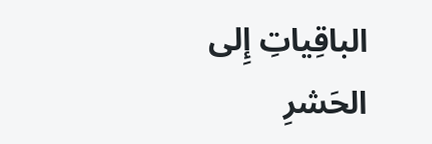الباقِياتِ إِلى الحَشرِ